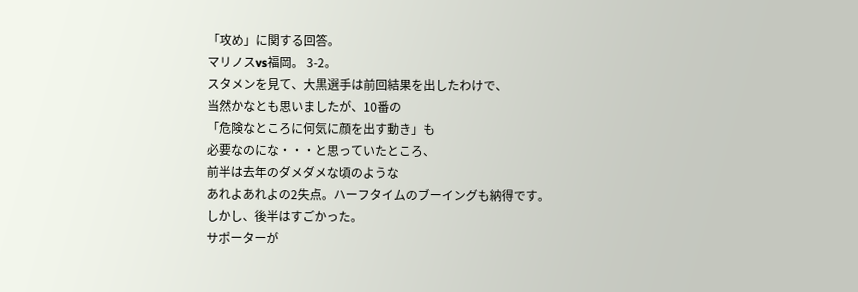「攻め」に関する回答。
マリノスvs福岡。 3-2。
スタメンを見て、大黒選手は前回結果を出したわけで、
当然かなとも思いましたが、10番の
「危険なところに何気に顔を出す動き」も
必要なのにな・・・と思っていたところ、
前半は去年のダメダメな頃のような
あれよあれよの2失点。ハーフタイムのブーイングも納得です。
しかし、後半はすごかった。
サポーターが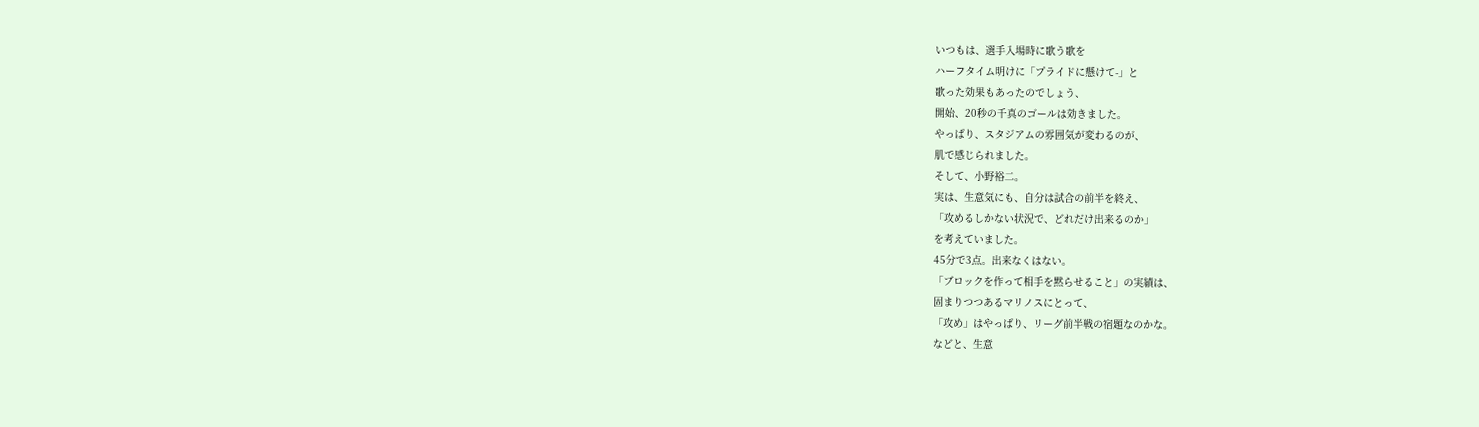いつもは、選手入場時に歌う歌を
ハーフタイム明けに「プライドに懸けて-」と
歌った効果もあったのでしょう、
開始、20秒の千真のゴールは効きました。
やっぱり、スタジアムの雰囲気が変わるのが、
肌で感じられました。
そして、小野裕二。
実は、生意気にも、自分は試合の前半を終え、
「攻めるしかない状況で、どれだけ出来るのか」
を考えていました。
45分で3点。出来なくはない。
「ブロックを作って相手を黙らせること」の実績は、
固まりつつあるマリノスにとって、
「攻め」はやっぱり、リーグ前半戦の宿題なのかな。
などと、生意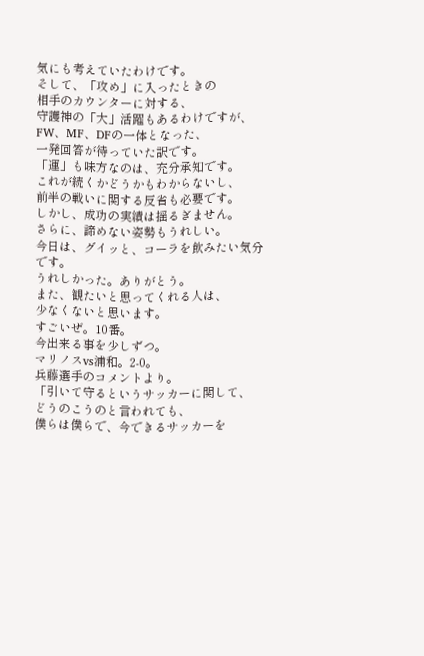気にも考えていたわけです。
そして、「攻め」に入ったときの
相手のカウンターに対する、
守護神の「大」活躍もあるわけですが、
FW、MF、DFの一体となった、
一発回答が待っていた訳です。
「運」も味方なのは、充分承知です。
これが続くかどうかもわからないし、
前半の戦いに関する反省も必要です。
しかし、成功の実績は揺るぎません。
さらに、諦めない姿勢もうれしい。
今日は、グイッと、コーラを飲みたい気分です。
うれしかった。ありがとう。
また、観たいと思ってくれる人は、
少なくないと思います。
すごいぜ。10番。
今出来る事を少しずつ。
マリノスvs浦和。2-0。
兵藤選手のコメントより。
「引いて守るというサッカーに関して、
どうのこうのと言われても、
僕らは僕らで、今できるサッカーを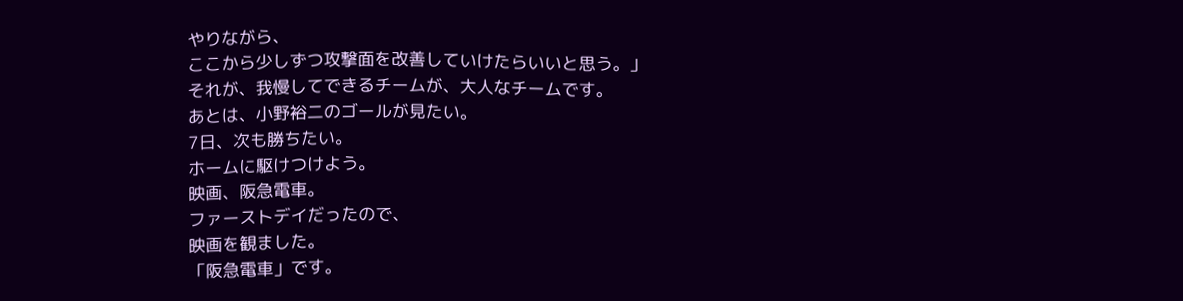やりながら、
ここから少しずつ攻撃面を改善していけたらいいと思う。」
それが、我慢してできるチームが、大人なチームです。
あとは、小野裕二のゴールが見たい。
7日、次も勝ちたい。
ホームに駆けつけよう。
映画、阪急電車。
ファーストデイだったので、
映画を観ました。
「阪急電車」です。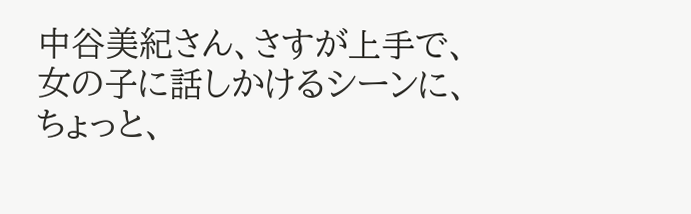中谷美紀さん、さすが上手で、
女の子に話しかけるシーンに、
ちょっと、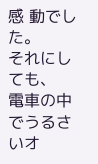感 動でした。
それにしても、
電車の中でうるさいオ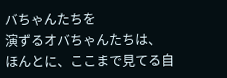バちゃんたちを
演ずるオバちゃんたちは、
ほんとに、ここまで見てる自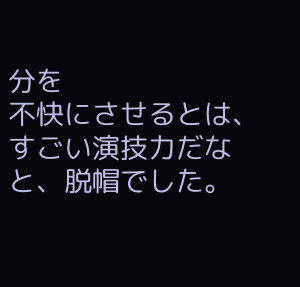分を
不快にさせるとは、
すごい演技力だなと、脱帽でした。